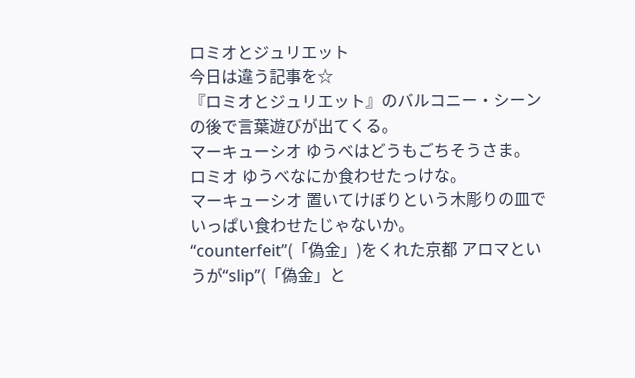ロミオとジュリエット
今日は違う記事を☆
『ロミオとジュリエット』のバルコニー・シーンの後で言葉遊びが出てくる。
マーキューシオ ゆうべはどうもごちそうさま。
ロミオ ゆうべなにか食わせたっけな。
マーキューシオ 置いてけぼりという木彫りの皿でいっぱい食わせたじゃないか。
“counterfeit”(「偽金」)をくれた京都 アロマというが“slip”(「偽金」と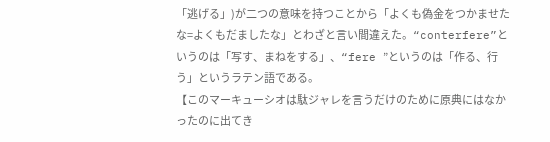「逃げる」)が二つの意味を持つことから「よくも偽金をつかませたな=よくもだましたな」とわざと言い間違えた。“conterfere”というのは「写す、まねをする」、“fere ”というのは「作る、行う」というラテン語である。
【このマーキューシオは駄ジャレを言うだけのために原典にはなかったのに出てき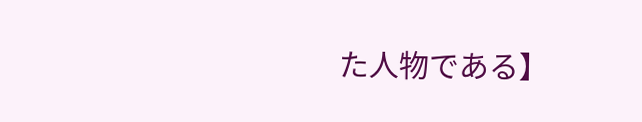た人物である】